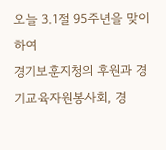오늘 3.1절 95주년을 맞이하여
경기보훈지청의 후원과 경기교육자원봉사회, 경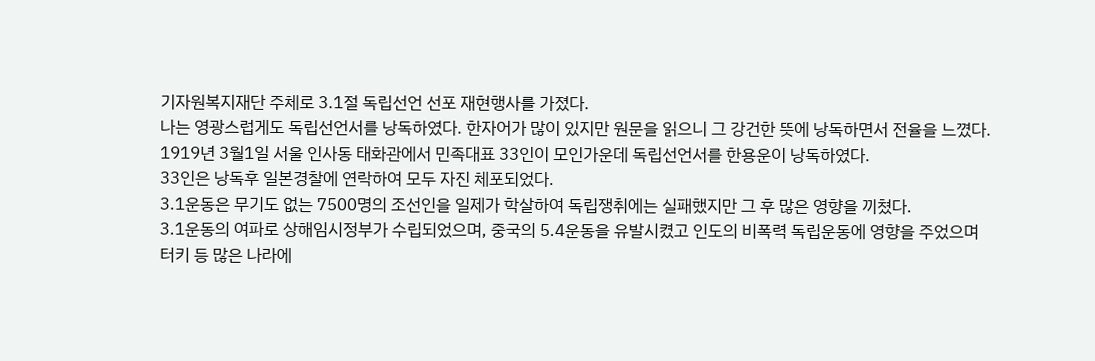기자원복지재단 주체로 3.1절 독립선언 선포 재현행사를 가졌다.
나는 영광스럽게도 독립선언서를 낭독하였다. 한자어가 많이 있지만 원문을 읽으니 그 강건한 뜻에 낭독하면서 전율을 느꼈다.
1919년 3월1일 서울 인사동 태화관에서 민족대표 33인이 모인가운데 독립선언서를 한용운이 낭독하였다.
33인은 낭독후 일본경찰에 연락하여 모두 자진 체포되었다.
3.1운동은 무기도 없는 7500명의 조선인을 일제가 학살하여 독립쟁취에는 실패했지만 그 후 많은 영향을 끼쳤다.
3.1운동의 여파로 상해임시정부가 수립되었으며, 중국의 5.4운동을 유발시켰고 인도의 비폭력 독립운동에 영향을 주었으며
터키 등 많은 나라에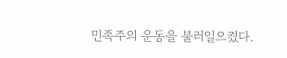민족주의 운동을 불러일으켰다.